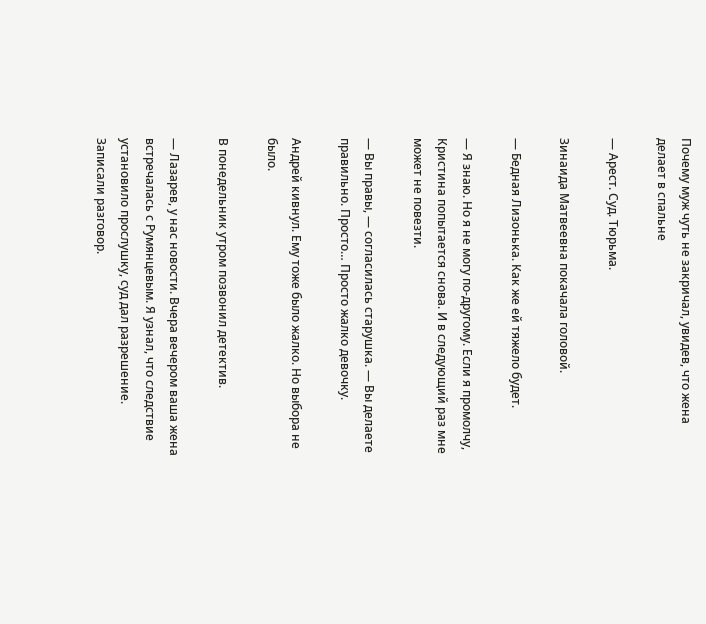Почему муж чуть не закричал, увидев, что жена делает в спальне

— Арест. Суд. Тюрьма.

Зинаида Матвеевна покачала головой.

— Бедная Лизонька. Как же ей тяжело будет.

— Я знаю. Но я не могу по-другому. Если я промолчу, Кристина попытается снова. И в следующий раз мне может не повезти.

— Вы правы, — согласилась старушка. — Вы делаете правильно. Просто… Просто жалко девочку.

Андрей кивнул. Ему тоже было жалко. Но выбора не было.

В понедельник утром позвонил детектив.

— Лазарев, у нас новости. Вчера вечером ваша жена встречалась с Румянцевым. Я узнал, что следствие установило прослушку, суд дал разрешение. Записали разговор.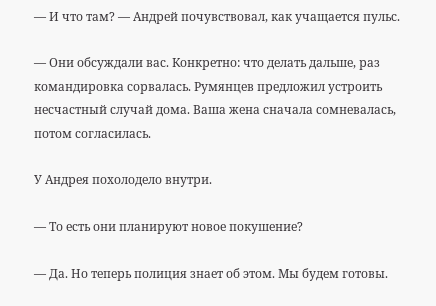— И что там? — Андрей почувствовал, как учащается пульс.

— Они обсуждали вас. Конкретно: что делать дальше, раз командировка сорвалась. Румянцев предложил устроить несчастный случай дома. Ваша жена сначала сомневалась, потом согласилась.

У Андрея похолодело внутри.

— То есть они планируют новое покушение?

— Да. Но теперь полиция знает об этом. Мы будем готовы.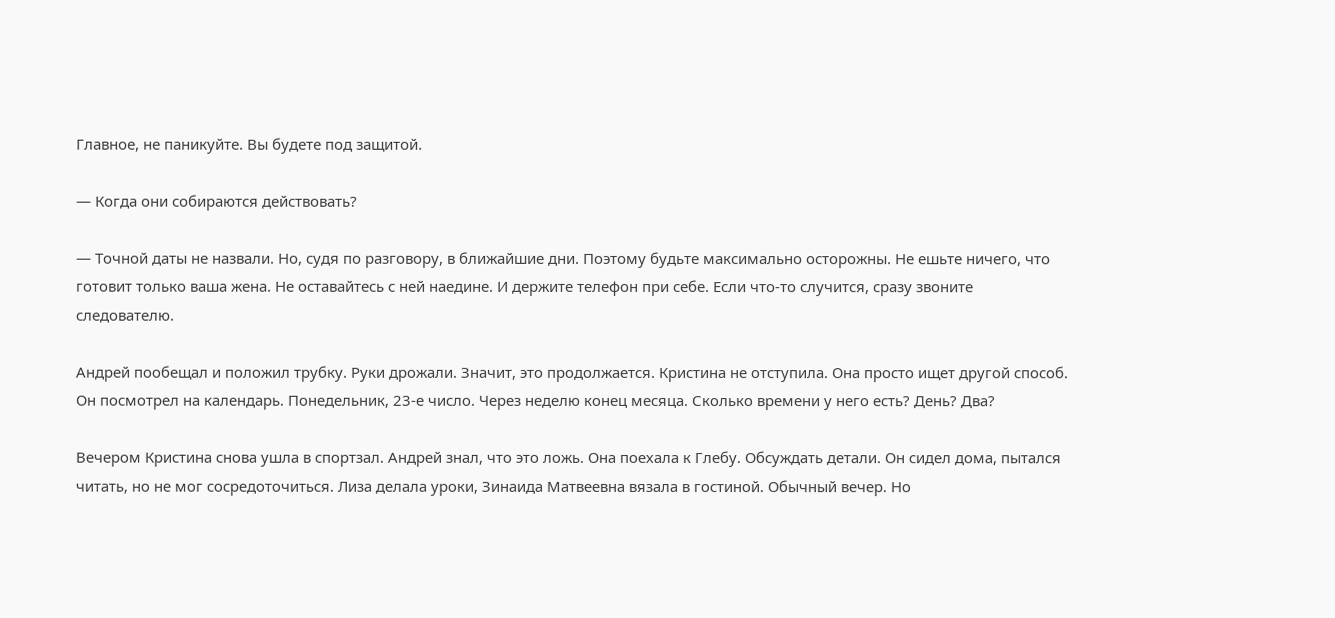Главное, не паникуйте. Вы будете под защитой.

— Когда они собираются действовать?

— Точной даты не назвали. Но, судя по разговору, в ближайшие дни. Поэтому будьте максимально осторожны. Не ешьте ничего, что готовит только ваша жена. Не оставайтесь с ней наедине. И держите телефон при себе. Если что-то случится, сразу звоните следователю.

Андрей пообещал и положил трубку. Руки дрожали. Значит, это продолжается. Кристина не отступила. Она просто ищет другой способ. Он посмотрел на календарь. Понедельник, 23-е число. Через неделю конец месяца. Сколько времени у него есть? День? Два?

Вечером Кристина снова ушла в спортзал. Андрей знал, что это ложь. Она поехала к Глебу. Обсуждать детали. Он сидел дома, пытался читать, но не мог сосредоточиться. Лиза делала уроки, Зинаида Матвеевна вязала в гостиной. Обычный вечер. Но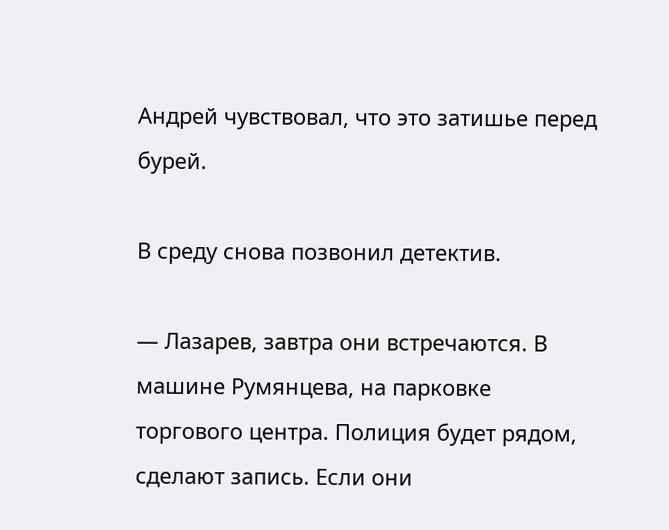Андрей чувствовал, что это затишье перед бурей.

В среду снова позвонил детектив.

— Лазарев, завтра они встречаются. В машине Румянцева, на парковке торгового центра. Полиция будет рядом, сделают запись. Если они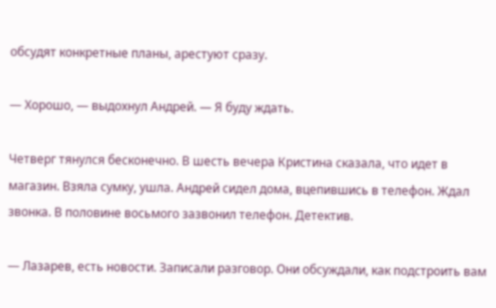обсудят конкретные планы, арестуют сразу.

— Хорошо, — выдохнул Андрей. — Я буду ждать.

Четверг тянулся бесконечно. В шесть вечера Кристина сказала, что идет в магазин. Взяла сумку, ушла. Андрей сидел дома, вцепившись в телефон. Ждал звонка. В половине восьмого зазвонил телефон. Детектив.

— Лазарев, есть новости. Записали разговор. Они обсуждали, как подстроить вам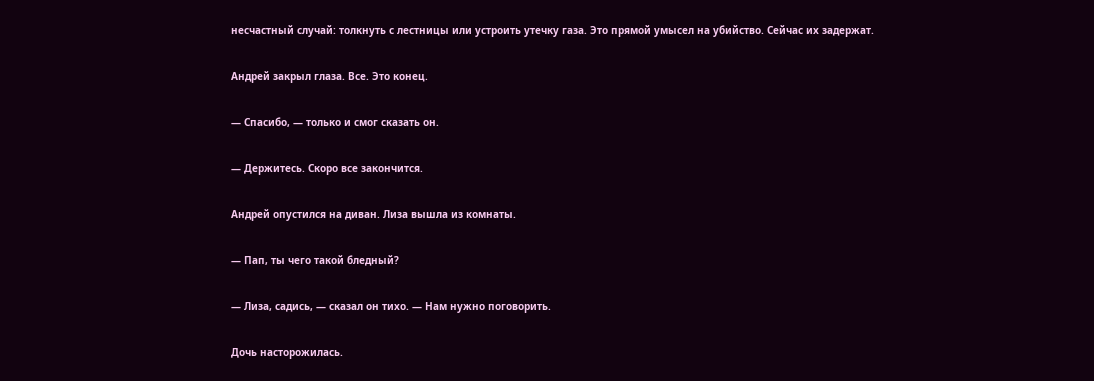несчастный случай: толкнуть с лестницы или устроить утечку газа. Это прямой умысел на убийство. Сейчас их задержат.

Андрей закрыл глаза. Все. Это конец.

— Спасибо, — только и смог сказать он.

— Держитесь. Скоро все закончится.

Андрей опустился на диван. Лиза вышла из комнаты.

— Пап, ты чего такой бледный?

— Лиза, садись, — сказал он тихо. — Нам нужно поговорить.

Дочь насторожилась.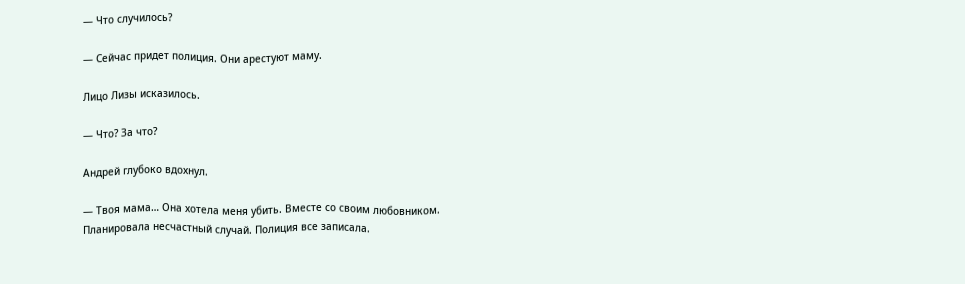— Что случилось?

— Сейчас придет полиция. Они арестуют маму.

Лицо Лизы исказилось.

— Что? За что?

Андрей глубоко вдохнул.

— Твоя мама… Она хотела меня убить. Вместе со своим любовником. Планировала несчастный случай. Полиция все записала.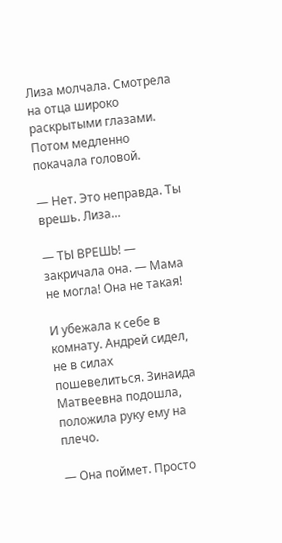Лиза молчала. Смотрела на отца широко раскрытыми глазами. Потом медленно покачала головой.

— Нет. Это неправда. Ты врешь. Лиза…

— ТЫ ВРЕШЬ! — закричала она. — Мама не могла! Она не такая!

И убежала к себе в комнату. Андрей сидел, не в силах пошевелиться. Зинаида Матвеевна подошла, положила руку ему на плечо.

— Она поймет. Просто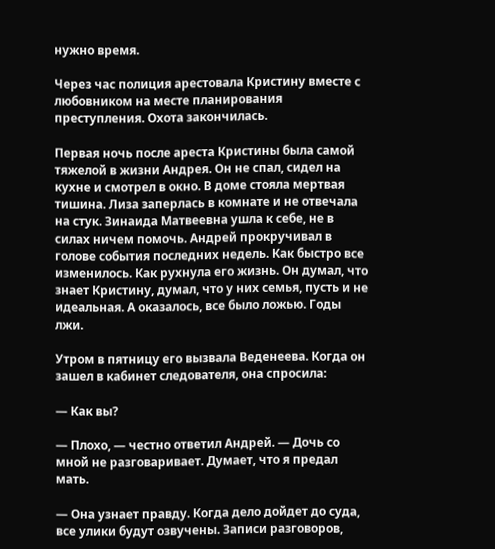нужно время.

Через час полиция арестовала Кристину вместе с любовником на месте планирования преступления. Охота закончилась.

Первая ночь после ареста Кристины была самой тяжелой в жизни Андрея. Он не спал, сидел на кухне и смотрел в окно. В доме стояла мертвая тишина. Лиза заперлась в комнате и не отвечала на стук. Зинаида Матвеевна ушла к себе, не в силах ничем помочь. Андрей прокручивал в голове события последних недель. Как быстро все изменилось. Как рухнула его жизнь. Он думал, что знает Кристину, думал, что у них семья, пусть и не идеальная. А оказалось, все было ложью. Годы лжи.

Утром в пятницу его вызвала Веденеева. Когда он зашел в кабинет следователя, она спросила:

— Как вы?

— Плохо, — честно ответил Андрей. — Дочь со мной не разговаривает. Думает, что я предал мать.

— Она узнает правду. Когда дело дойдет до суда, все улики будут озвучены. Записи разговоров,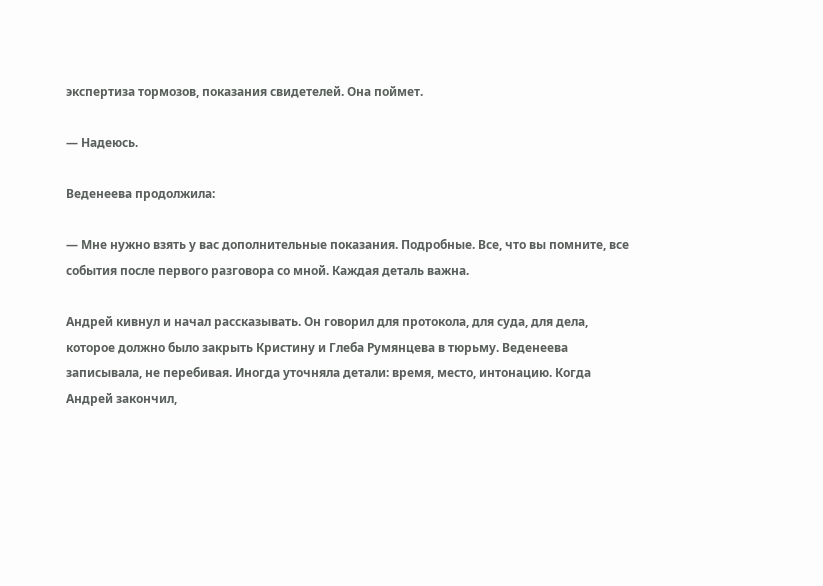экспертиза тормозов, показания свидетелей. Она поймет.

— Надеюсь.

Веденеева продолжила:

— Мне нужно взять у вас дополнительные показания. Подробные. Все, что вы помните, все события после первого разговора со мной. Каждая деталь важна.

Андрей кивнул и начал рассказывать. Он говорил для протокола, для суда, для дела, которое должно было закрыть Кристину и Глеба Румянцева в тюрьму. Веденеева записывала, не перебивая. Иногда уточняла детали: время, место, интонацию. Когда Андрей закончил,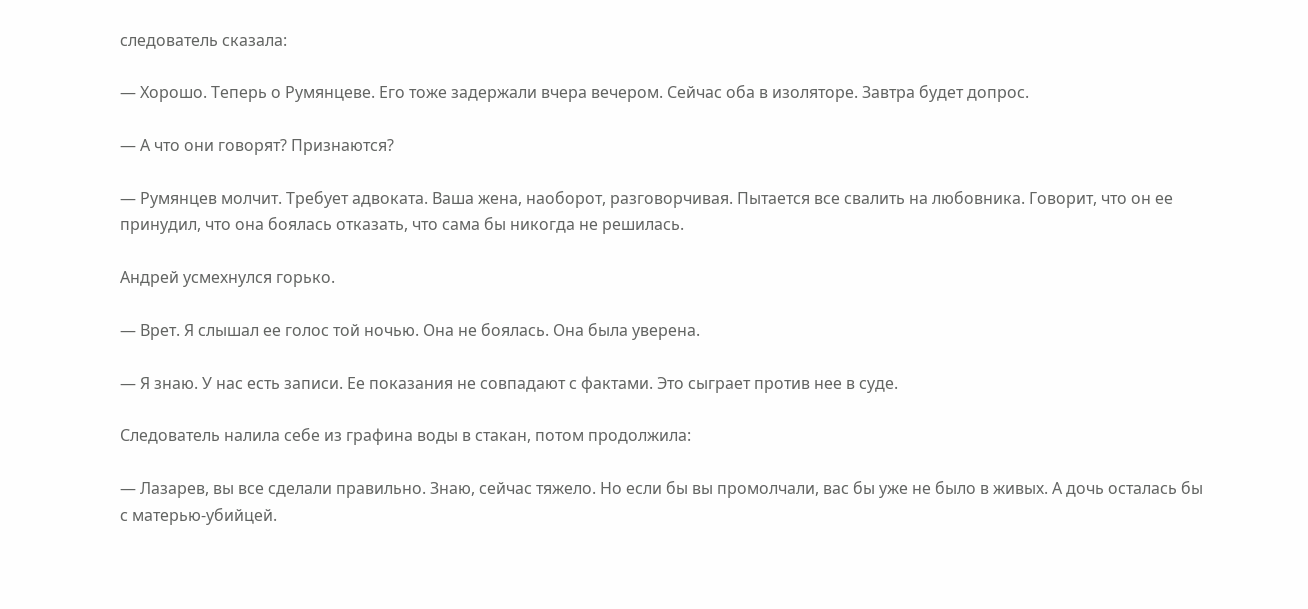следователь сказала:

— Хорошо. Теперь о Румянцеве. Его тоже задержали вчера вечером. Сейчас оба в изоляторе. Завтра будет допрос.

— А что они говорят? Признаются?

— Румянцев молчит. Требует адвоката. Ваша жена, наоборот, разговорчивая. Пытается все свалить на любовника. Говорит, что он ее принудил, что она боялась отказать, что сама бы никогда не решилась.

Андрей усмехнулся горько.

— Врет. Я слышал ее голос той ночью. Она не боялась. Она была уверена.

— Я знаю. У нас есть записи. Ее показания не совпадают с фактами. Это сыграет против нее в суде.

Следователь налила себе из графина воды в стакан, потом продолжила:

— Лазарев, вы все сделали правильно. Знаю, сейчас тяжело. Но если бы вы промолчали, вас бы уже не было в живых. А дочь осталась бы с матерью-убийцей.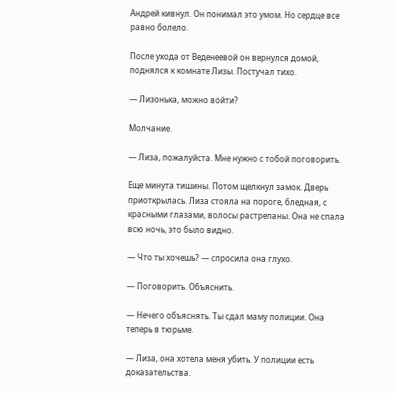Андрей кивнул. Он понимал это умом. Но сердце все равно болело.

После ухода от Веденеевой он вернулся домой, поднялся к комнате Лизы. Постучал тихо.

— Лизонька, можно войти?

Молчание.

— Лиза, пожалуйста. Мне нужно с тобой поговорить.

Еще минута тишины. Потом щелкнул замок. Дверь приоткрылась. Лиза стояла на пороге, бледная, с красными глазами, волосы растрепаны. Она не спала всю ночь, это было видно.

— Что ты хочешь? — спросила она глухо.

— Поговорить. Объяснить.

— Нечего объяснять. Ты сдал маму полиции. Она теперь в тюрьме.

— Лиза, она хотела меня убить. У полиции есть доказательства.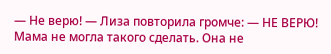— Не верю! — Лиза повторила громче: — НЕ ВЕРЮ! Мама не могла такого сделать. Она не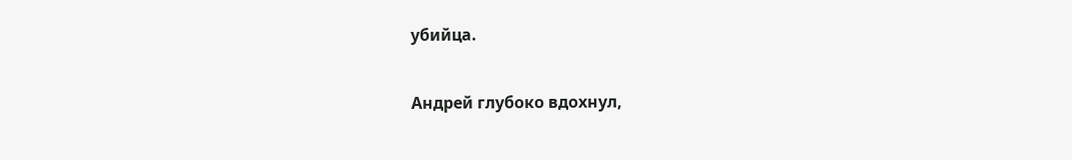убийца.

Андрей глубоко вдохнул,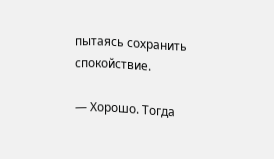пытаясь сохранить спокойствие.

— Хорошо. Тогда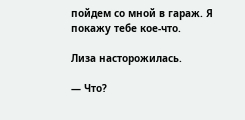пойдем со мной в гараж. Я покажу тебе кое-что.

Лиза насторожилась.

— Что?